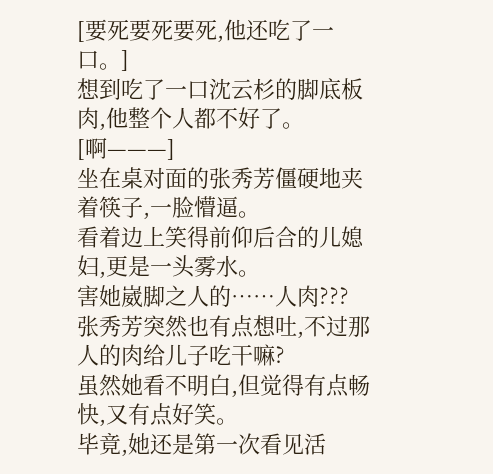[要死要死要死,他还吃了一口。]
想到吃了一口沈云杉的脚底板肉,他整个人都不好了。
[啊———]
坐在桌对面的张秀芳僵硬地夹着筷子,一脸懵逼。
看着边上笑得前仰后合的儿媳妇,更是一头雾水。
害她崴脚之人的……人肉???
张秀芳突然也有点想吐,不过那人的肉给儿子吃干嘛?
虽然她看不明白,但觉得有点畅快,又有点好笑。
毕竟,她还是第一次看见活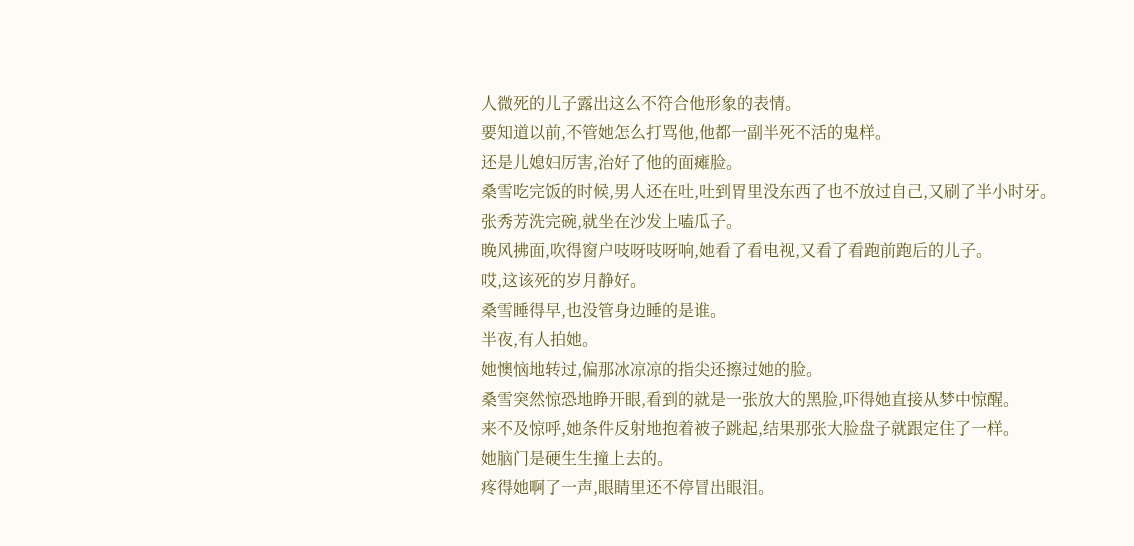人微死的儿子露出这么不符合他形象的表情。
要知道以前,不管她怎么打骂他,他都一副半死不活的鬼样。
还是儿媳妇厉害,治好了他的面瘫脸。
桑雪吃完饭的时候,男人还在吐,吐到胃里没东西了也不放过自己,又刷了半小时牙。
张秀芳洗完碗,就坐在沙发上嗑瓜子。
晚风拂面,吹得窗户吱呀吱呀响,她看了看电视,又看了看跑前跑后的儿子。
哎,这该死的岁月静好。
桑雪睡得早,也没管身边睡的是谁。
半夜,有人拍她。
她懊恼地转过,偏那冰凉凉的指尖还擦过她的脸。
桑雪突然惊恐地睁开眼,看到的就是一张放大的黑脸,吓得她直接从梦中惊醒。
来不及惊呼,她条件反射地抱着被子跳起,结果那张大脸盘子就跟定住了一样。
她脑门是硬生生撞上去的。
疼得她啊了一声,眼睛里还不停冒出眼泪。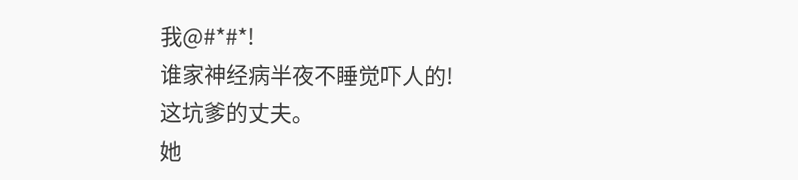我@#*#*!
谁家神经病半夜不睡觉吓人的!
这坑爹的丈夫。
她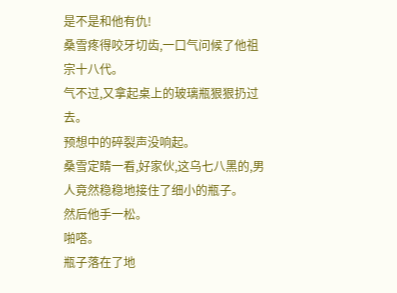是不是和他有仇!
桑雪疼得咬牙切齿,一口气问候了他祖宗十八代。
气不过,又拿起桌上的玻璃瓶狠狠扔过去。
预想中的碎裂声没响起。
桑雪定睛一看,好家伙,这乌七八黑的,男人竟然稳稳地接住了细小的瓶子。
然后他手一松。
啪嗒。
瓶子落在了地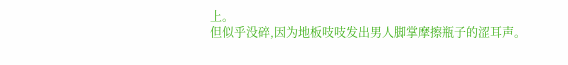上。
但似乎没碎,因为地板吱吱发出男人脚掌摩擦瓶子的涩耳声。